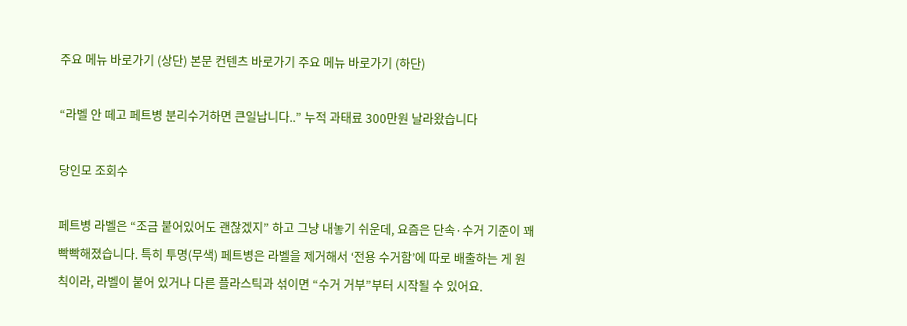주요 메뉴 바로가기 (상단) 본문 컨텐츠 바로가기 주요 메뉴 바로가기 (하단)

“라벨 안 떼고 페트병 분리수거하면 큰일납니다..” 누적 과태료 300만원 날라왔습니다

당인모 조회수

페트병 라벨은 “조금 붙어있어도 괜찮겠지” 하고 그냥 내놓기 쉬운데, 요즘은 단속·수거 기준이 꽤 빡빡해졌습니다. 특히 투명(무색) 페트병은 라벨을 제거해서 ‘전용 수거함’에 따로 배출하는 게 원칙이라, 라벨이 붙어 있거나 다른 플라스틱과 섞이면 “수거 거부”부터 시작될 수 있어요.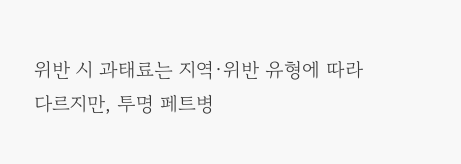위반 시 과태료는 지역·위반 유형에 따라 다르지만, 투명 페트병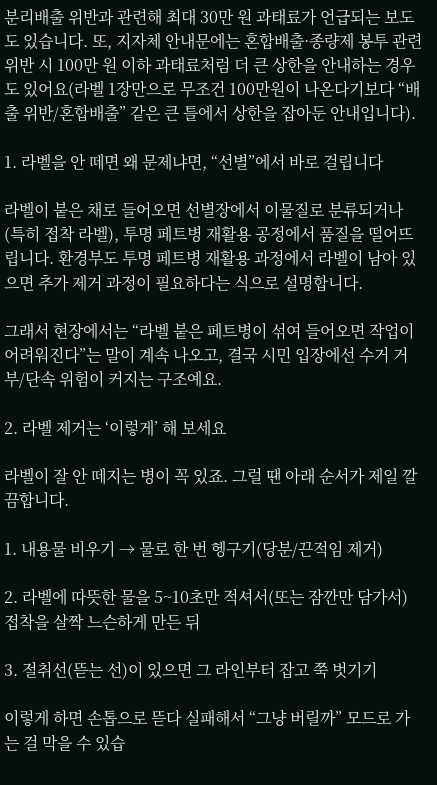분리배출 위반과 관련해 최대 30만 원 과태료가 언급되는 보도도 있습니다. 또, 지자체 안내문에는 혼합배출·종량제 봉투 관련 위반 시 100만 원 이하 과태료처럼 더 큰 상한을 안내하는 경우도 있어요(라벨 1장만으로 무조건 100만원이 나온다기보다 “배출 위반/혼합배출” 같은 큰 틀에서 상한을 잡아둔 안내입니다).

1. 라벨을 안 떼면 왜 문제냐면, “선별”에서 바로 걸립니다

라벨이 붙은 채로 들어오면 선별장에서 이물질로 분류되거나(특히 접착 라벨), 투명 페트병 재활용 공정에서 품질을 떨어뜨립니다. 환경부도 투명 페트병 재활용 과정에서 라벨이 남아 있으면 추가 제거 과정이 필요하다는 식으로 설명합니다.

그래서 현장에서는 “라벨 붙은 페트병이 섞여 들어오면 작업이 어려워진다”는 말이 계속 나오고, 결국 시민 입장에선 수거 거부/단속 위험이 커지는 구조예요.

2. 라벨 제거는 ‘이렇게’ 해 보세요

라벨이 잘 안 떼지는 병이 꼭 있죠. 그럴 땐 아래 순서가 제일 깔끔합니다.

1. 내용물 비우기 → 물로 한 번 헹구기(당분/끈적임 제거)

2. 라벨에 따뜻한 물을 5~10초만 적셔서(또는 잠깐만 담가서) 접착을 살짝 느슨하게 만든 뒤

3. 절취선(뜯는 선)이 있으면 그 라인부터 잡고 쭉 벗기기

이렇게 하면 손톱으로 뜯다 실패해서 “그냥 버릴까” 모드로 가는 걸 막을 수 있습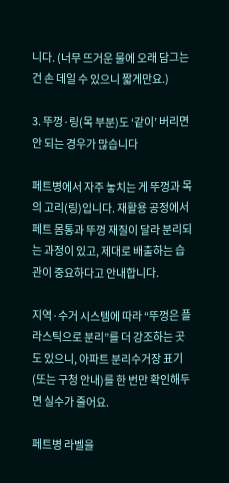니다. (너무 뜨거운 물에 오래 담그는 건 손 데일 수 있으니 짧게만요.)

3. 뚜껑·링(목 부분)도 ‘같이’ 버리면 안 되는 경우가 많습니다

페트병에서 자주 놓치는 게 뚜껑과 목의 고리(링)입니다. 재활용 공정에서 페트 몸통과 뚜껑 재질이 달라 분리되는 과정이 있고, 제대로 배출하는 습관이 중요하다고 안내합니다.

지역·수거 시스템에 따라 “뚜껑은 플라스틱으로 분리”를 더 강조하는 곳도 있으니, 아파트 분리수거장 표기(또는 구청 안내)를 한 번만 확인해두면 실수가 줄어요.

페트병 라벨을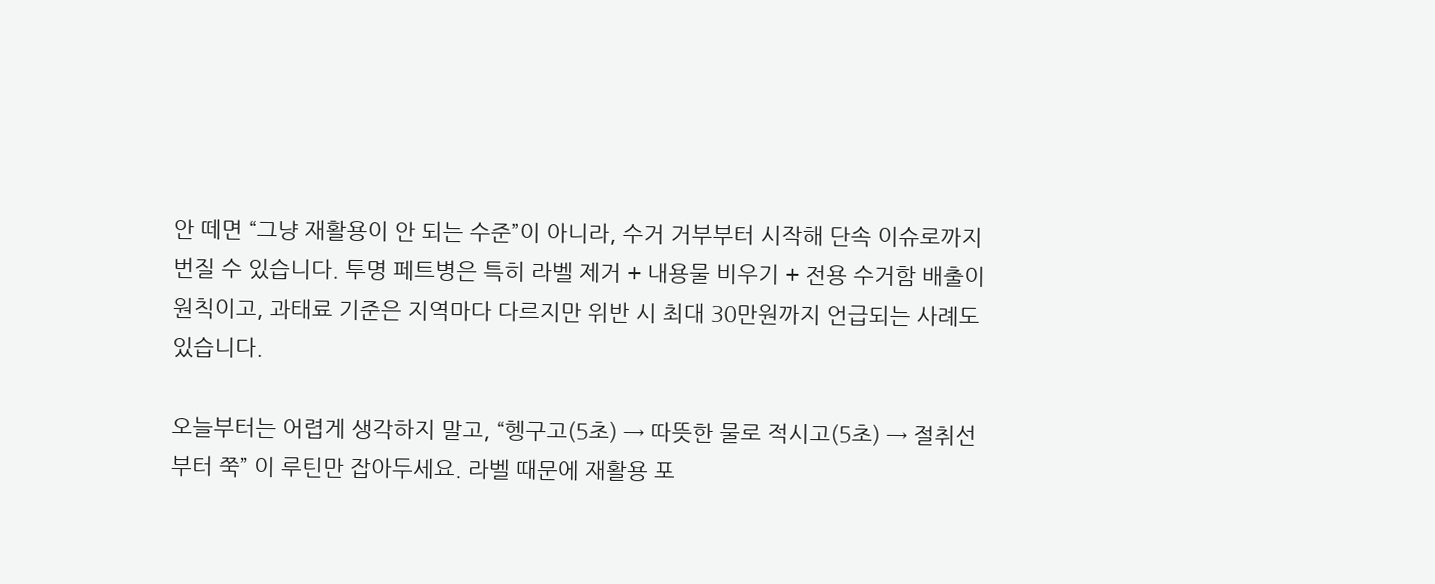안 떼면 “그냥 재활용이 안 되는 수준”이 아니라, 수거 거부부터 시작해 단속 이슈로까지 번질 수 있습니다. 투명 페트병은 특히 라벨 제거 + 내용물 비우기 + 전용 수거함 배출이 원칙이고, 과태료 기준은 지역마다 다르지만 위반 시 최대 30만원까지 언급되는 사례도 있습니다.

오늘부터는 어렵게 생각하지 말고, “헹구고(5초) → 따뜻한 물로 적시고(5초) → 절취선부터 쭉” 이 루틴만 잡아두세요. 라벨 때문에 재활용 포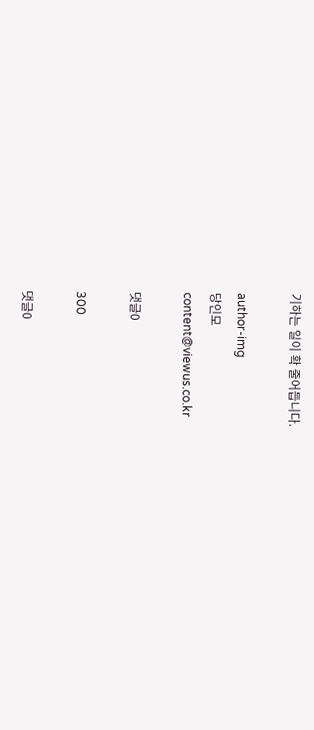기하는 일이 확 줄어듭니다.

author-img
당인모
content@viewus.co.kr

댓글0

300

댓글0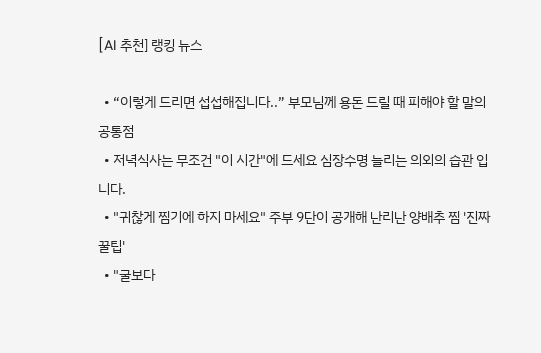[AI 추천] 랭킹 뉴스

  • “이렇게 드리면 섭섭해집니다..” 부모님께 용돈 드릴 때 피해야 할 말의 공통점
  • 저녁식사는 무조건 "이 시간"에 드세요 심장수명 늘리는 의외의 습관 입니다.
  • "귀찮게 찜기에 하지 마세요" 주부 9단이 공개해 난리난 양배추 찜 '진짜 꿀팁'
  • "굴보다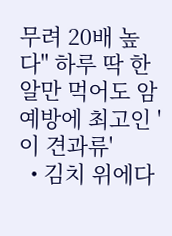무려 20배 높다" 하루 딱 한알만 먹어도 암예방에 최고인 '이 견과류'
  • 김치 위에다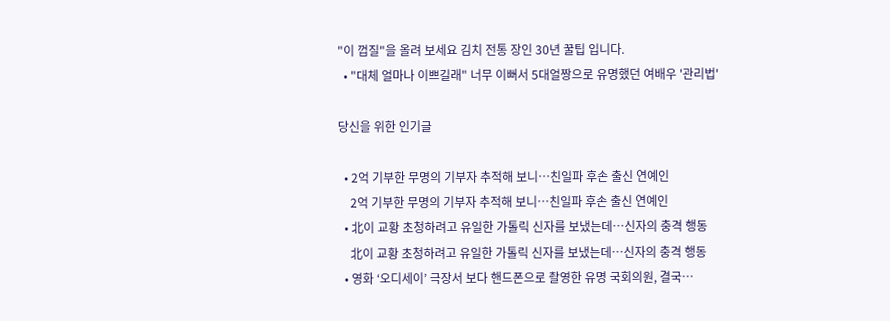"이 껍질"을 올려 보세요 김치 전통 장인 30년 꿀팁 입니다.
  • "대체 얼마나 이쁘길래" 너무 이뻐서 5대얼짱으로 유명했던 여배우 '관리법'

당신을 위한 인기글

  • 2억 기부한 무명의 기부자 추적해 보니…친일파 후손 출신 연예인
    2억 기부한 무명의 기부자 추적해 보니…친일파 후손 출신 연예인
  • 北이 교황 초청하려고 유일한 가톨릭 신자를 보냈는데…신자의 충격 행동
    北이 교황 초청하려고 유일한 가톨릭 신자를 보냈는데…신자의 충격 행동
  • 영화 ‘오디세이’ 극장서 보다 핸드폰으로 촬영한 유명 국회의원, 결국…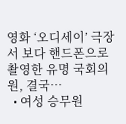영화 ‘오디세이’ 극장서 보다 핸드폰으로 촬영한 유명 국회의원, 결국…
  • 여성 승무원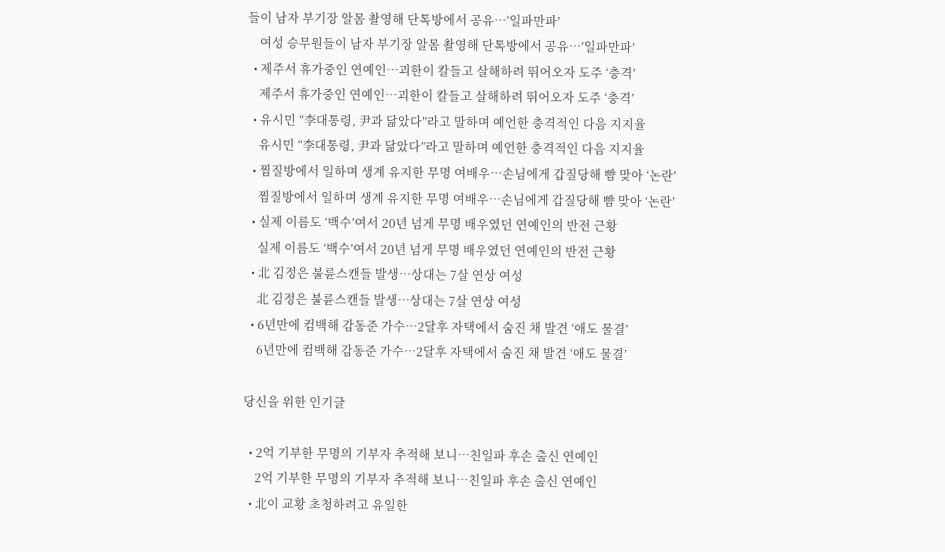들이 남자 부기장 알몸 촬영해 단톡방에서 공유…’일파만파’
    여성 승무원들이 남자 부기장 알몸 촬영해 단톡방에서 공유…’일파만파’
  • 제주서 휴가중인 연예인…괴한이 칼들고 살해하려 뛰어오자 도주 ‘충격’
    제주서 휴가중인 연예인…괴한이 칼들고 살해하려 뛰어오자 도주 ‘충격’
  • 유시민 “李대통령, 尹과 닮았다”라고 말하며 예언한 충격적인 다음 지지율
    유시민 “李대통령, 尹과 닮았다”라고 말하며 예언한 충격적인 다음 지지율
  • 찜질방에서 일하며 생계 유지한 무명 여배우…손님에게 갑질당해 뺨 맞아 ‘논란’
    찜질방에서 일하며 생계 유지한 무명 여배우…손님에게 갑질당해 뺨 맞아 ‘논란’
  • 실제 이름도 ‘백수’여서 20년 넘게 무명 배우였던 연예인의 반전 근황
    실제 이름도 ‘백수’여서 20년 넘게 무명 배우였던 연예인의 반전 근황
  • 北 김정은 불륜스캔들 발생…상대는 7살 연상 여성
    北 김정은 불륜스캔들 발생…상대는 7살 연상 여성
  • 6년만에 컴백해 감동준 가수…2달후 자택에서 숨진 채 발견 ‘애도 물결’
    6년만에 컴백해 감동준 가수…2달후 자택에서 숨진 채 발견 ‘애도 물결’

당신을 위한 인기글

  • 2억 기부한 무명의 기부자 추적해 보니…친일파 후손 출신 연예인
    2억 기부한 무명의 기부자 추적해 보니…친일파 후손 출신 연예인
  • 北이 교황 초청하려고 유일한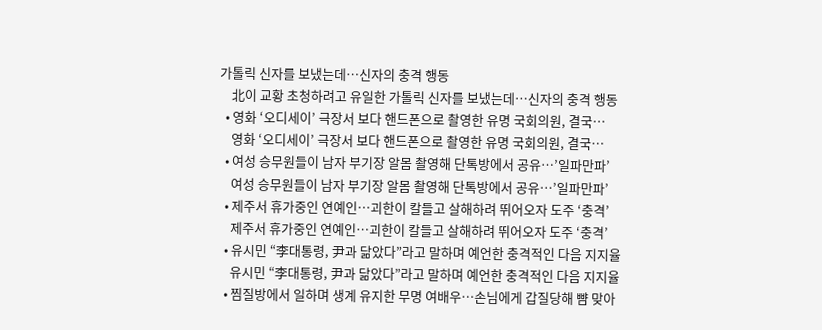가톨릭 신자를 보냈는데…신자의 충격 행동
    北이 교황 초청하려고 유일한 가톨릭 신자를 보냈는데…신자의 충격 행동
  • 영화 ‘오디세이’ 극장서 보다 핸드폰으로 촬영한 유명 국회의원, 결국…
    영화 ‘오디세이’ 극장서 보다 핸드폰으로 촬영한 유명 국회의원, 결국…
  • 여성 승무원들이 남자 부기장 알몸 촬영해 단톡방에서 공유…’일파만파’
    여성 승무원들이 남자 부기장 알몸 촬영해 단톡방에서 공유…’일파만파’
  • 제주서 휴가중인 연예인…괴한이 칼들고 살해하려 뛰어오자 도주 ‘충격’
    제주서 휴가중인 연예인…괴한이 칼들고 살해하려 뛰어오자 도주 ‘충격’
  • 유시민 “李대통령, 尹과 닮았다”라고 말하며 예언한 충격적인 다음 지지율
    유시민 “李대통령, 尹과 닮았다”라고 말하며 예언한 충격적인 다음 지지율
  • 찜질방에서 일하며 생계 유지한 무명 여배우…손님에게 갑질당해 뺨 맞아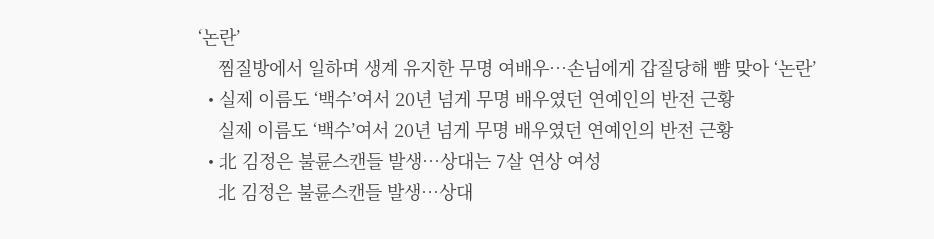‘논란’
    찜질방에서 일하며 생계 유지한 무명 여배우…손님에게 갑질당해 뺨 맞아 ‘논란’
  • 실제 이름도 ‘백수’여서 20년 넘게 무명 배우였던 연예인의 반전 근황
    실제 이름도 ‘백수’여서 20년 넘게 무명 배우였던 연예인의 반전 근황
  • 北 김정은 불륜스캔들 발생…상대는 7살 연상 여성
    北 김정은 불륜스캔들 발생…상대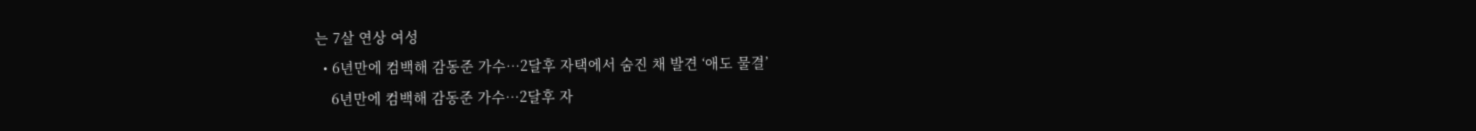는 7살 연상 여성
  • 6년만에 컴백해 감동준 가수…2달후 자택에서 숨진 채 발견 ‘애도 물결’
    6년만에 컴백해 감동준 가수…2달후 자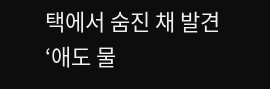택에서 숨진 채 발견 ‘애도 물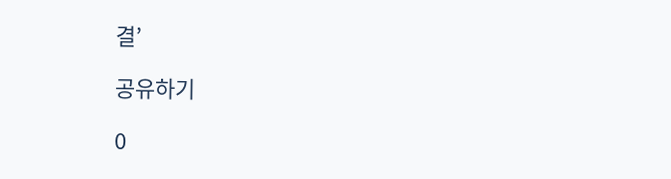결’

공유하기

0